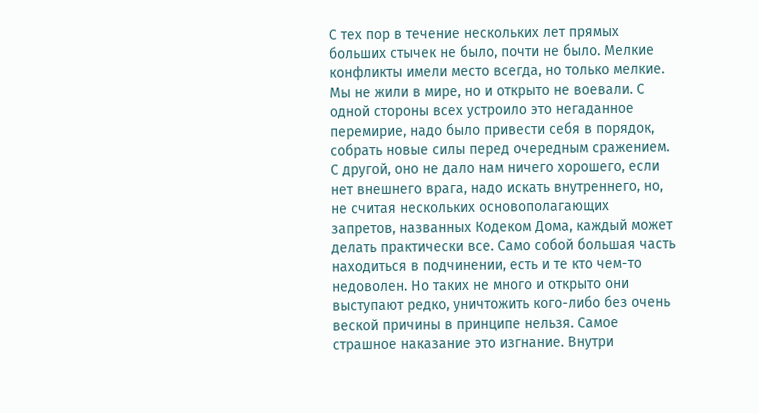С тех пор в течение нескольких лет прямых больших стычек не было, почти не было. Мелкие конфликты имели место всегда, но только мелкие. Мы не жили в мире, но и открыто не воевали. С одной стороны всех устроило это негаданное перемирие, надо было привести себя в порядок, собрать новые силы перед очередным сражением. С другой, оно не дало нам ничего хорошего, если нет внешнего врага, надо искать внутреннего, но, не считая нескольких основополагающих запретов, названных Кодеком Дома, каждый может делать практически все. Само собой большая часть находиться в подчинении, есть и те кто чем-то недоволен. Но таких не много и открыто они выступают редко, уничтожить кого-либо без очень веской причины в принципе нельзя. Самое страшное наказание это изгнание. Внутри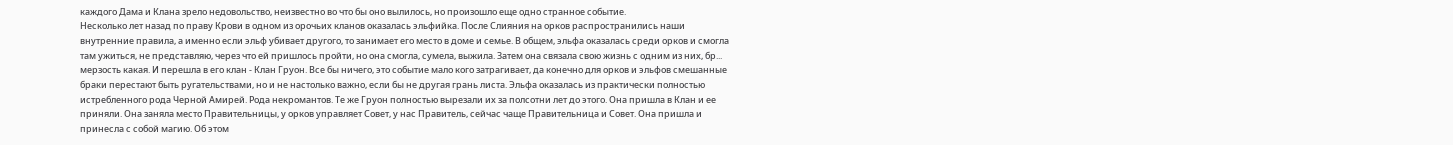каждого Дама и Клана зрело недовольство, неизвестно во что бы оно вылилось, но произошло еще одно странное событие.
Несколько лет назад по праву Крови в одном из орочьих кланов оказалась эльфийка. После Слияния на орков распространились наши внутренние правила, а именно если эльф убивает другого, то занимает его место в доме и семье. В общем, эльфа оказалась среди орков и смогла там ужиться, не представляю, через что ей пришлось пройти, но она смогла, сумела, выжила. Затем она связала свою жизнь с одним из них, бр... мерзость какая. И перешла в его клан - Клан Груон. Все бы ничего, это событие мало кого затрагивает, да конечно для орков и эльфов смешанные браки перестают быть ругательствами, но и не настолько важно, если бы не другая грань листа. Эльфа оказалась из практически полностью истребленного рода Черной Амирей. Рода некромантов. Те же Груон полностью вырезали их за полсотни лет до этого. Она пришла в Клан и ее приняли. Она заняла место Правительницы, у орков управляет Совет, у нас Правитель, сейчас чаще Правительница и Совет. Она пришла и принесла с собой магию. Об этом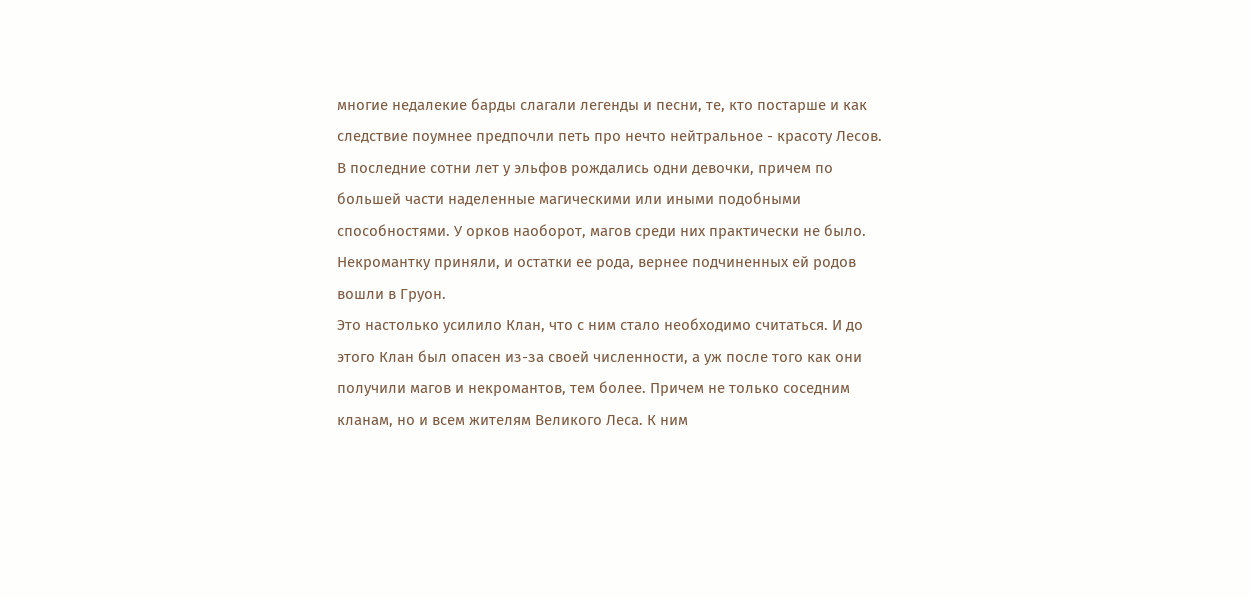многие недалекие барды слагали легенды и песни, те, кто постарше и как следствие поумнее предпочли петь про нечто нейтральное - красоту Лесов.
В последние сотни лет у эльфов рождались одни девочки, причем по большей части наделенные магическими или иными подобными способностями. У орков наоборот, магов среди них практически не было. Некромантку приняли, и остатки ее рода, вернее подчиненных ей родов вошли в Груон.
Это настолько усилило Клан, что с ним стало необходимо считаться. И до этого Клан был опасен из-за своей численности, а уж после того как они получили магов и некромантов, тем более. Причем не только соседним кланам, но и всем жителям Великого Леса. К ним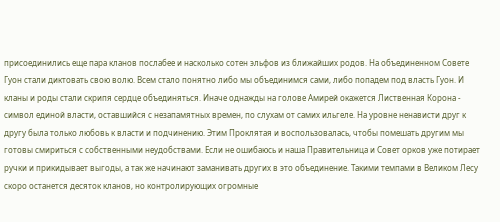присоединились еще пара кланов послабее и насколько сотен эльфов из ближайших родов. На объединенном Совете Гуон стали диктовать свою волю. Всем стало понятно либо мы объединимся сами, либо попадем под власть Гуон. И кланы и роды стали скрипя сердце объединяться. Иначе однажды на голове Амирей окажется Лиственная Корона - символ единой власти, оставшийся с незапамятных времен, по слухам от самих ильгеле. На уровне ненависти друг к другу была только любовь к власти и подчинению. Этим Проклятая и воспользовалась, чтобы помешать другим мы готовы смириться с собственными неудобствами. Если не ошибаюсь и наша Правительница и Совет орков уже потирает ручки и прикидывает выгоды, а так же начинают заманивать других в это объединение. Такими темпами в Великом Лесу скоро останется десяток кланов, но контролирующих огромные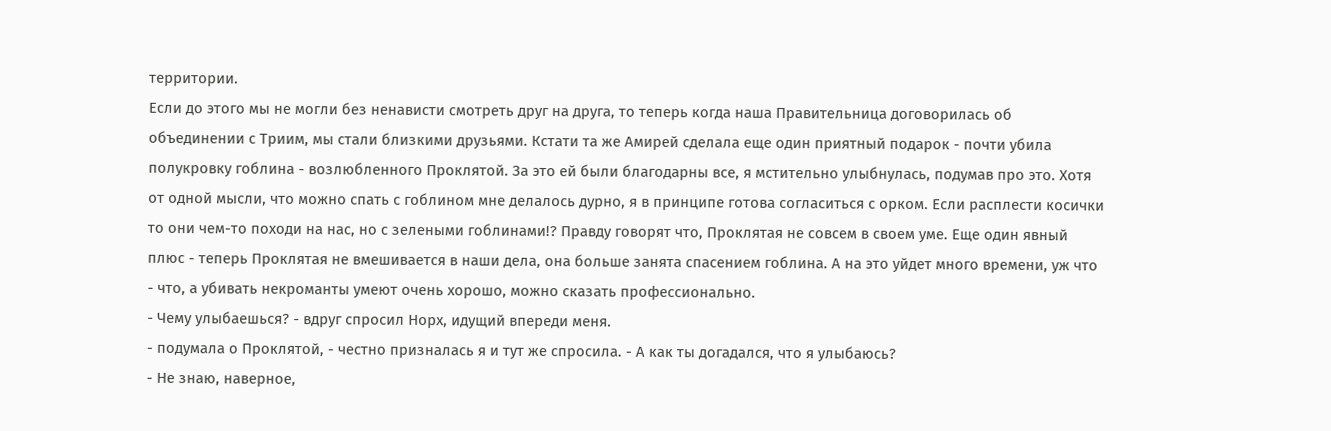территории.
Если до этого мы не могли без ненависти смотреть друг на друга, то теперь когда наша Правительница договорилась об объединении с Триим, мы стали близкими друзьями. Кстати та же Амирей сделала еще один приятный подарок - почти убила полукровку гоблина - возлюбленного Проклятой. За это ей были благодарны все, я мстительно улыбнулась, подумав про это. Хотя от одной мысли, что можно спать с гоблином мне делалось дурно, я в принципе готова согласиться с орком. Если расплести косички то они чем-то походи на нас, но с зелеными гоблинами!? Правду говорят что, Проклятая не совсем в своем уме. Еще один явный плюс - теперь Проклятая не вмешивается в наши дела, она больше занята спасением гоблина. А на это уйдет много времени, уж что - что, а убивать некроманты умеют очень хорошо, можно сказать профессионально.
- Чему улыбаешься? - вдруг спросил Норх, идущий впереди меня.
- подумала о Проклятой, - честно призналась я и тут же спросила. - А как ты догадался, что я улыбаюсь?
- Не знаю, наверное,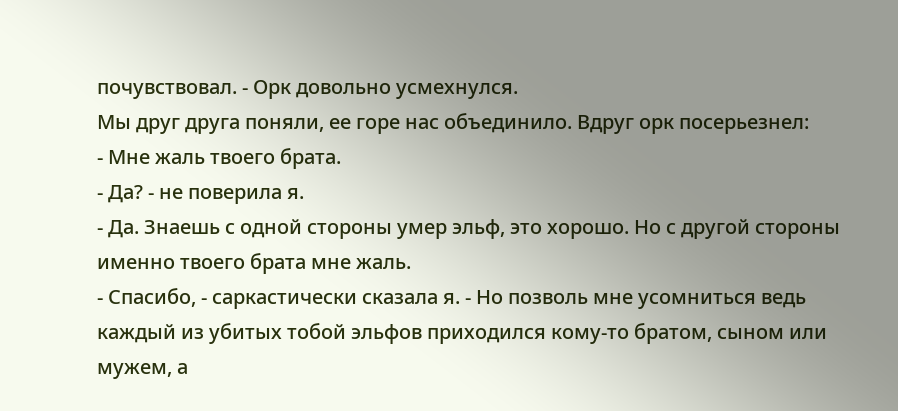почувствовал. - Орк довольно усмехнулся.
Мы друг друга поняли, ее горе нас объединило. Вдруг орк посерьезнел:
- Мне жаль твоего брата.
- Да? - не поверила я.
- Да. Знаешь с одной стороны умер эльф, это хорошо. Но с другой стороны именно твоего брата мне жаль.
- Спасибо, - саркастически сказала я. - Но позволь мне усомниться ведь каждый из убитых тобой эльфов приходился кому-то братом, сыном или мужем, а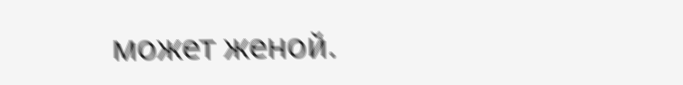может женой.